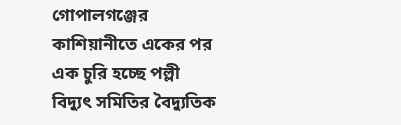গোপালগঞ্জের কাশিয়ানীতে একের পর এক চুরি হচ্ছে পল্লী বিদ্যুৎ সমিতির বৈদ্যুতিক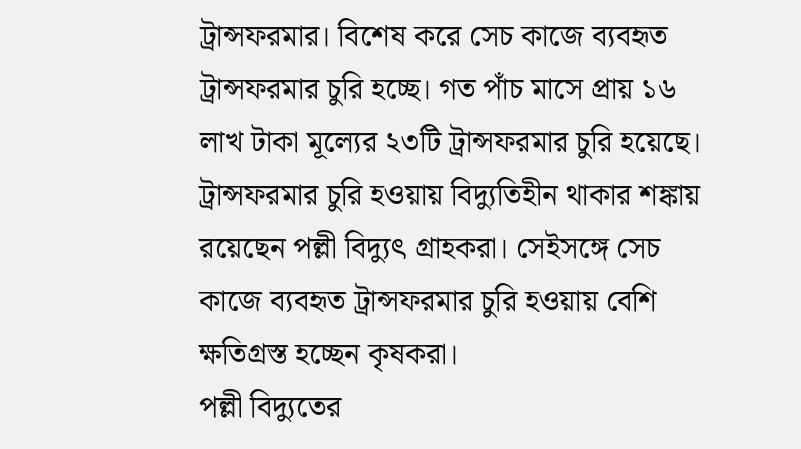ট্রান্সফরমার। বিশেষ করে সেচ কাজে ব্যবহৃত ট্রান্সফরমার চুরি হচ্ছে। গত পাঁচ মাসে প্রায় ১৬ লাখ টাকা মূল্যের ২৩টি ট্রান্সফরমার চুরি হয়েছে। ট্রান্সফরমার চুরি হওয়ায় বিদ্যুতিহীন থাকার শঙ্কায় রয়েছেন পল্লী বিদ্যুৎ গ্রাহকরা। সেইসঙ্গে সেচ কাজে ব্যবহৃত ট্রান্সফরমার চুরি হওয়ায় বেশি ক্ষতিগ্রস্ত হচ্ছেন কৃষকরা।
পল্লী বিদ্যুতের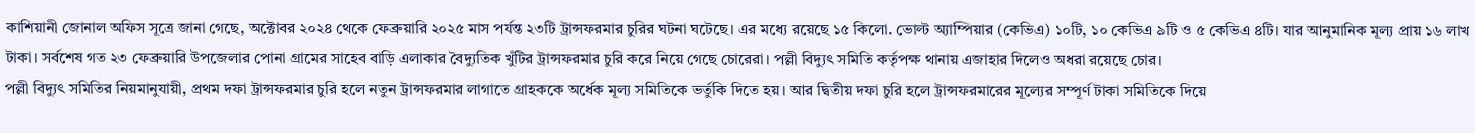কাশিয়ানী জোনাল অফিস সূত্রে জানা গেছে, অক্টোবর ২০২৪ থেকে ফেব্রুয়ারি ২০২৫ মাস পর্যন্ত ২৩টি ট্রান্সফরমার চুরির ঘটনা ঘটেছে। এর মধ্যে রয়েছে ১৫ কিলো. ভোল্ট অ্যাম্পিয়ার (কেভিএ) ১০টি, ১০ কেভিএ ৯টি ও ৫ কেভিএ ৪টি। যার আনুমানিক মূল্য প্রায় ১৬ লাখ টাকা। সর্বশেষ গত ২৩ ফেব্রুয়ারি উপজেলার পোনা গ্রামের সাহেব বাড়ি এলাকার বৈদ্যুতিক খুঁটির ট্রান্সফরমার চুরি করে নিয়ে গেছে চোরেরা। পল্লী বিদ্যুৎ সমিতি কর্তৃপক্ষ থানায় এজাহার দিলেও অধরা রয়েছে চোর।
পল্লী বিদ্যুৎ সমিতির নিয়মানুযায়ী, প্রথম দফা ট্রান্সফরমার চুরি হলে নতুন ট্রান্সফরমার লাগাতে গ্রাহককে অর্ধেক মূল্য সমিতিকে ভর্তুকি দিতে হয়। আর দ্বিতীয় দফা চুরি হলে ট্রান্সফরমারের মূল্যের সম্পূর্ণ টাকা সমিতিকে দিয়ে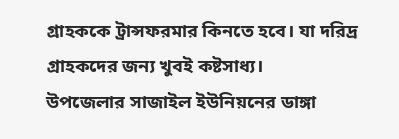গ্রাহককে ট্রান্সফরমার কিনতে হবে। যা দরিদ্র গ্রাহকদের জন্য খুবই কষ্টসাধ্য।
উপজেলার সাজাইল ইউনিয়নের ডাঙ্গা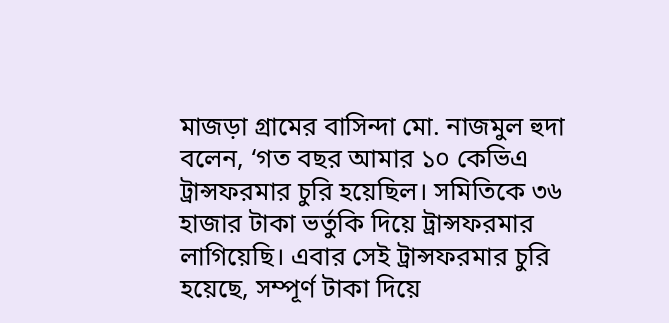মাজড়া গ্রামের বাসিন্দা মো. নাজমুল হুদা বলেন, ‘গত বছর আমার ১০ কেভিএ ট্রান্সফরমার চুরি হয়েছিল। সমিতিকে ৩৬ হাজার টাকা ভর্তুকি দিয়ে ট্রান্সফরমার লাগিয়েছি। এবার সেই ট্রান্সফরমার চুরি হয়েছে, সম্পূর্ণ টাকা দিয়ে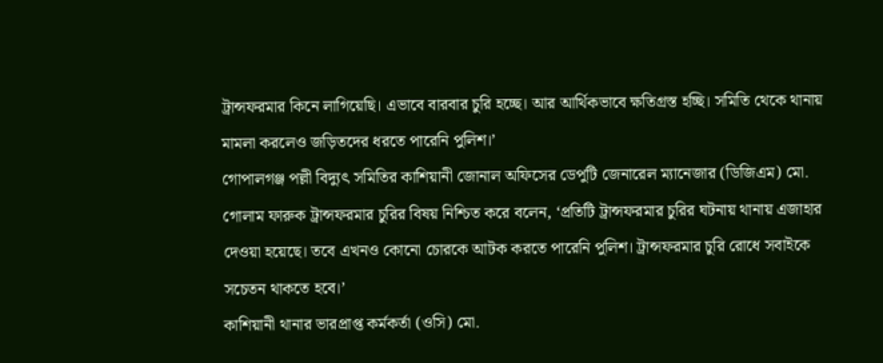ট্রান্সফরমার কিনে লাগিয়েছি। এভাবে বারবার চুরি হচ্ছে। আর আর্থিকভাবে ক্ষতিগ্রস্ত হচ্ছি। সমিতি থেকে থানায় মামলা করলেও জড়িতদের ধরতে পারেনি পুলিশ।’
গোপালগঞ্জ পল্লী বিদ্যুৎ সমিতির কাশিয়ানী জোনাল অফিসের ডেপুটি জেনারেল ম্যানেজার (ডিজিএম) মো. গোলাম ফারুক ট্রান্সফরমার চুরির বিষয় নিশ্চিত করে বলেন, ‘প্রতিটি ট্রান্সফরমার চুরির ঘটনায় থানায় এজাহার দেওয়া হয়েছে। তবে এখনও কোনো চোরকে আটক করতে পারেনি পুলিশ। ট্রান্সফরমার চুরি রোধে সবাইকে সচেতন থাকতে হবে।’
কাশিয়ানী থানার ভারপ্রাপ্ত কর্মকর্তা (ওসি) মো.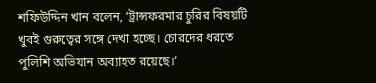শফিউদ্দিন খান বলেন, ‘ট্রান্সফরমার চুরির বিষয়টি খুবই গুরুত্বের সঙ্গে দেখা হচ্ছে। চোরদের ধরতে পুলিশি অভিযান অব্যাহত রয়েছে।’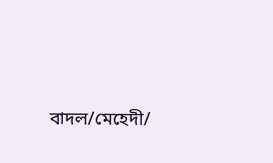বাদল/মেহেদী/